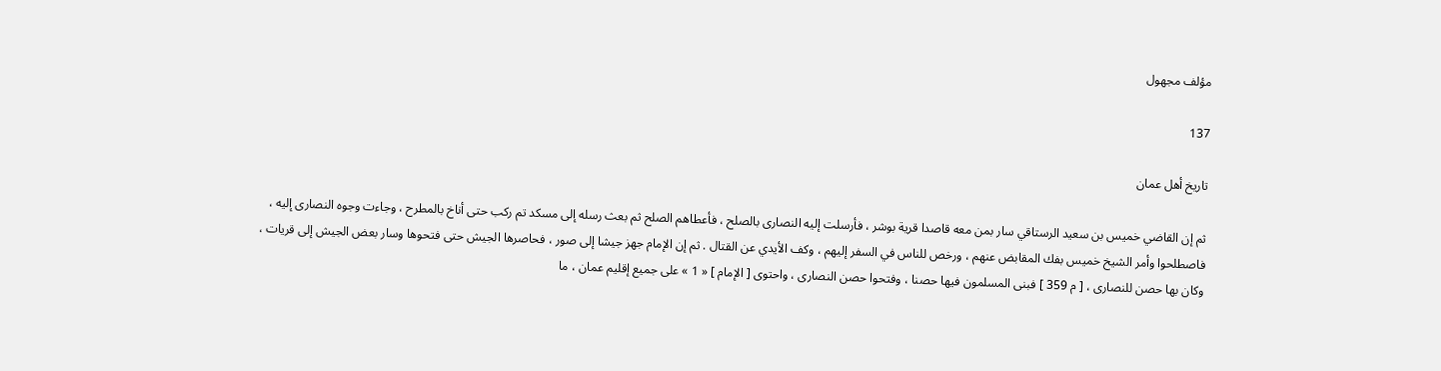مؤلف مجهول

137

تاريخ أهل عمان

ثم إن القاضي خميس بن سعيد الرستاقي سار بمن معه قاصدا قرية بوشر ، فأرسلت إليه النصارى بالصلح ، فأعطاهم الصلح ثم بعث رسله إلى مسكد تم ركب حتى أناخ بالمطرح ، وجاءت وجوه النصارى إليه ، فاصطلحوا وأمر الشيخ خميس بفك المقابض عنهم ، ورخص للناس في السفر إليهم ، وكف الأيدي عن القتال . ثم إن الإمام جهز جيشا إلى صور ، فحاصرها الجيش حتى فتحوها وسار بعض الجيش إلى قريات ، وكان بها حصن للنصارى ، [ م 359 ] فبنى المسلمون فيها حصنا ، وفتحوا حصن النصارى ، واحتوى [ الإمام ] « 1 » على جميع إقليم عمان ، ما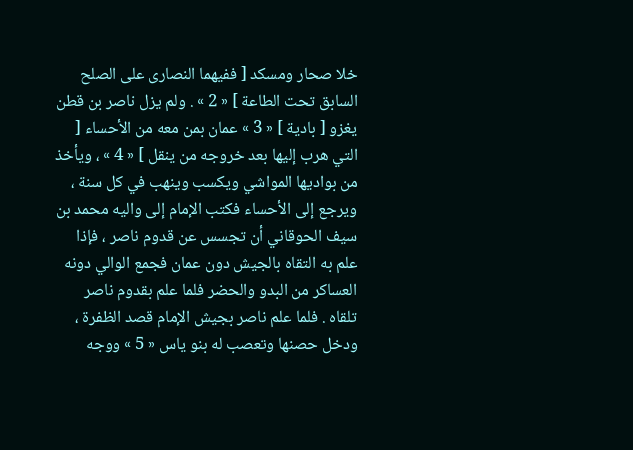خلا صحار ومسكد [ ففيهما النصارى على الصلح السابق تحت الطاعة ] « 2 » . ولم يزل ناصر بن قطن يغزو [ بادية ] « 3 » عمان بمن معه من الأحساء [ التي هرب إليها بعد خروجه من ينقل ] « 4 » ، ويأخذ من بواديها المواشي ويكسب وينهب في كل سنة ، ويرجع إلى الأحساء فكتب الإمام إلى واليه محمد بن سيف الحوقاني أن تجسس عن قدوم ناصر ، فإذا علم به التقاه بالجيش دون عمان فجمع الوالي دونه العساكر من البدو والحضر فلما علم بقدوم ناصر تلقاه . فلما علم ناصر بجيش الإمام قصد الظفرة ، ودخل حصنها وتعصب له بنو ياس « 5 » ووجه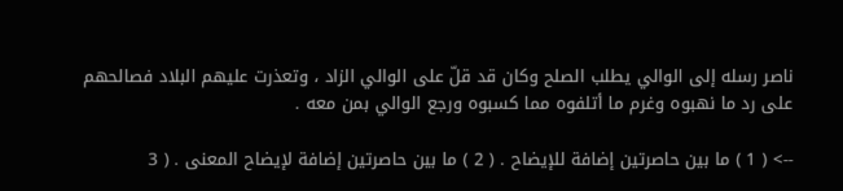ناصر رسله إلى الوالي يطلب الصلح وكان قد قلّ على الوالي الزاد ، وتعذرت عليهم البلاد فصالحهم على رد ما نهبوه وغرم ما أتلفوه مما كسبوه ورجع الوالي بمن معه .

--> ( 1 ) ما بين حاصرتين إضافة للإيضاح . ( 2 ) ما بين حاصرتين إضافة لإيضاح المعنى . ( 3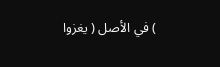) في الأصل ( يغزوا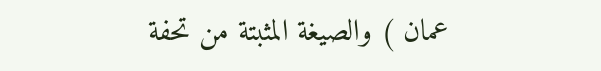عمان ) والصيغة المثبتة من تحفة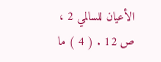الأعيان للسالمي 2 ، ص 12 . ( 4 ) ما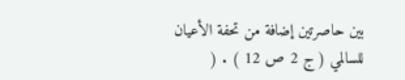بين حاصرتين إضافة من تحفة الأعيان للسالمي ( ج 2 ص 12 ) . (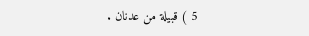5 ) قبيلة من عدنان .